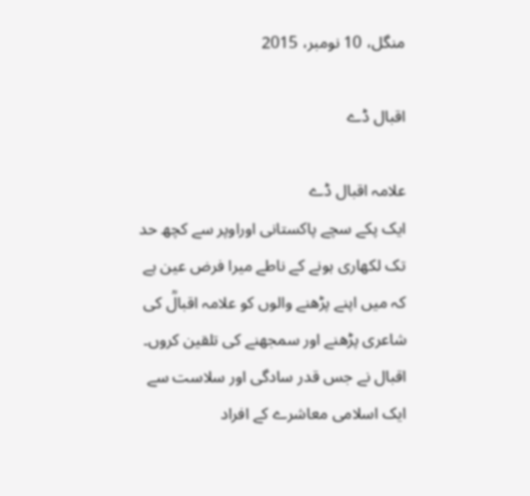منگل، 10 نومبر، 2015

اقبال ڈے

علامہ اقبال ڈے
ایک پکے سچے پاکستانی اوراوپر سے کچھ حد تک لکھاری ہونے کے ناطے میرا فرض عین ہے کہ میں اپنے پڑھنے والوں کو علامہ اقبالؒ کی شاعری پڑھنے اور سمجھنے کی تلقین کروں۔ اقبال نے جس قدر سادگی اور سلاست سے ایک اسلامی معاشرے کے افراد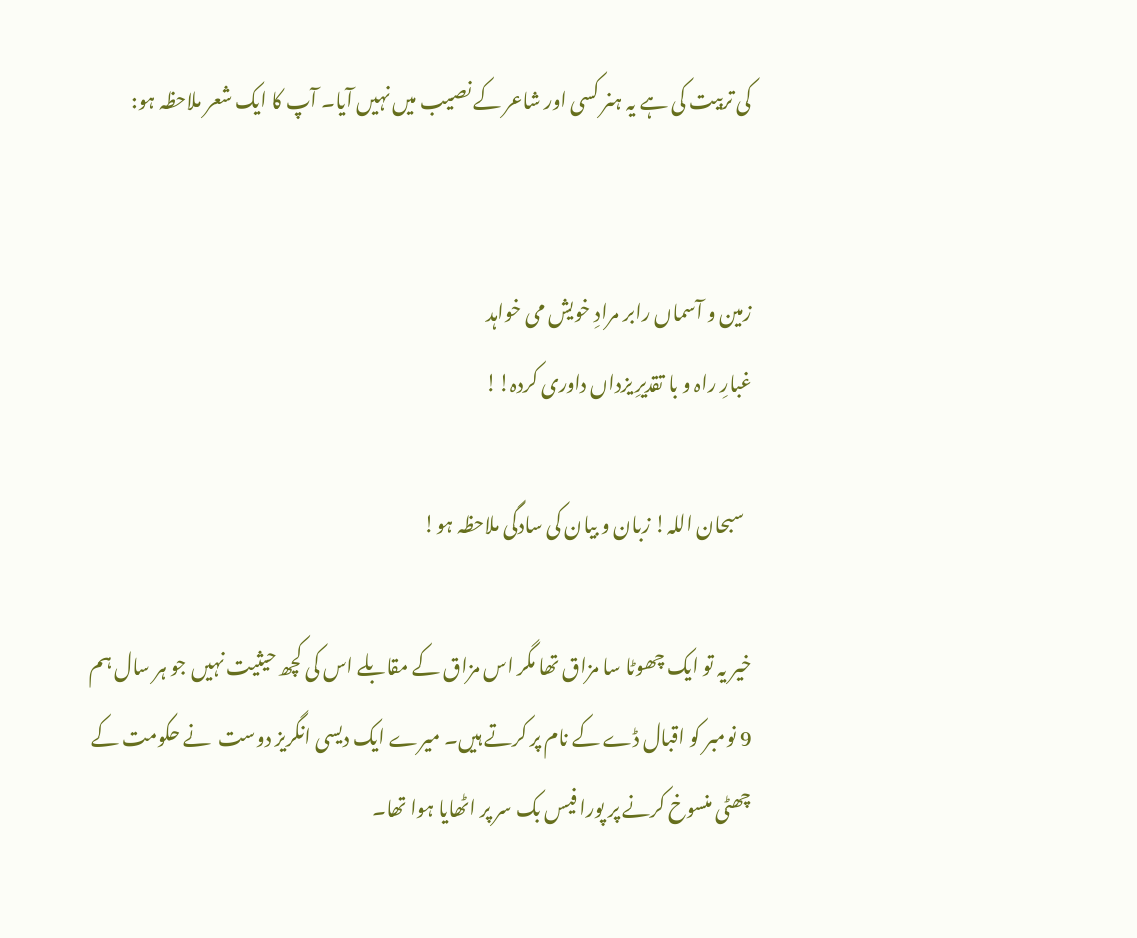کی تربیت کی ہے یہ ہنر کسی اور شاعر کے نصیب میں نہیں آیا۔ آپ کا ایک شعر ملاحظہ ہو:


زمین و آسماں رابر مرادِ خویش می خواہد
غبارِ راہ و با تقدیرِ یزداں داوری کردہ!!

  سبحان اللہ! زبان و بیان کی سادگی ملاحظہ ہو!

خیر یہ تو ایک چھوٹا سا مزاق تھا مگر اس مزاق کے مقابلے اس کی کچھ حیثیت نہیں جو ہر سال ہم 9 نومبر کو اقبال ڈے کے نام پر کرتے ہیں۔ میرے ایک دیسی انگریز دوست  نے حکومت کے چھٹی منسوخ کرنے پر پورا فیس بک سر پر اٹھایا ہوا تھا۔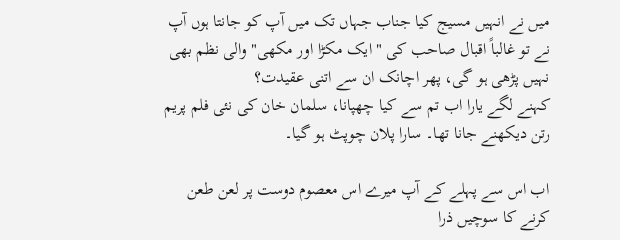میں نے انہیں مسیج کیا جناب جہاں تک میں آپ کو جانتا ہوں آپ نے تو غالباً اقبال صاحب کی "ایک مکڑا اور مکھی" والی نظم بھی نہیں پڑھی ہو گی، پھر اچانک ان سے اتنی عقیدت؟
کہنے لگے یارا اب تم سے کیا چھپانا، سلمان خان کی نئی فلم پریم رتن دیکھنے جانا تھا۔ سارا پلان چوپٹ ہو گیا۔

اب اس سے پہلے کے آپ میرے اس معصوم دوست پر لعن طعن کرنے کا سوچیں ذرا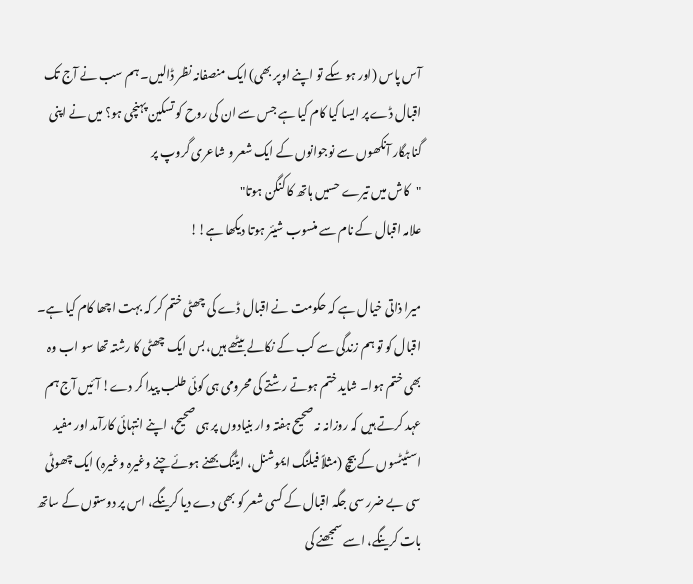آس پاس (اور ہو سکے تو اپنے اوپر بھی) ایک منصفانہ نظر ڈالیں۔ ہم سب نے آج تک اقبال ڈے پر ایسا کیا کام کیا ہے جس سے ان کی روح کو تسکین پہنچی ہو؟ میں نے اپنی گناہگار آنکھوں سے نوجوانوں کے ایک شعر و شاعری گروپ پر
"کاش میں تیرے حسیں ہاتھ کا کنگن ہوتا"
علامہ اقبال کے نام سے منسوب شیئر ہوتا دیکھا ہے!!

میرا ذاتی خیال ہے کہ حکومت نے اقبال ڈے کی چھٹی ختم کر کہ بہت اچھا کام کیا ہے۔ اقبال کو تو ہم زندگی سے کب کے نکالے بیٹھے ہیں، بس ایک چھٹی کا رشتہ تھا سو اب وہ بھی ختم ہوا۔ شاید ختم ہوتے رشتے کی محرومی ہی کوئی طلب پیدا کر دے! آئیں آج ہم عہد کرتے ہیں کہ روزانہ نہ صحیح ہفتہ وار بنیادوں پر ہی صحیح، اپنے انتہائی کارآمد اور مفید اسٹیٹسوں کے بیچ (مثلاً فیلنگ ایموشنل، ایٹنگ بھنے ہوئے چنے وغیرہ وغیرہ) ایک چھوٹی سی بے ضرر سی جگہ اقبال کے کسی شعر کو بھی دے دیا کرینگے، اس پر دوستوں کے ساتھ بات کرینگے، اسے سمجھنے کی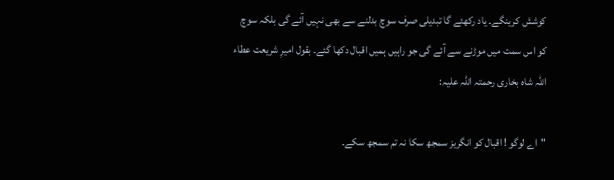کوشش کرینگے۔ یاد رکھئے گا تبدیلی صرف سوچ بدلنے سے بھی نہیں آئے گی بلکہ سوچ کو اس سمت میں موڑنے سے آئے گی جو راہیں ہمیں اقبال دکھا گئے۔ بقول امیرِ شریعت عطاء اللہ شاہ بخاری رحمتہ اللہ علیہ:

"اے لوگو ! اقبال کو انگریز سمجھ سکا نہ تم سمجھ سکے۔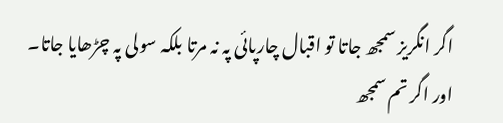اگر انگریز سمجھ جاتا تو اقبال چارپائی پہ نہ مرتا بلکہ سولی پہ چڑھایا جاتا۔ اور اگر تم سمجھ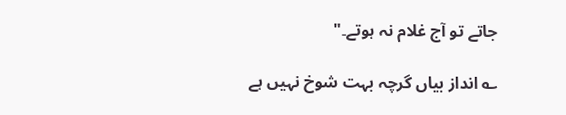جاتے تو آج غلام نہ ہوتے۔"

؎ انداز بیاں گرچہ بہت شوخ نہیں ہے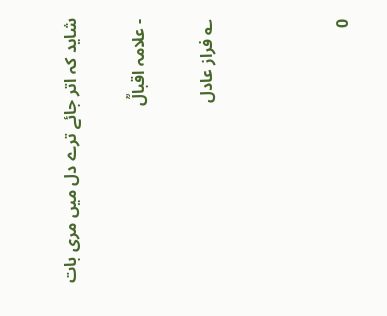شاید کہ اتر جائے ترے دل میں مری بات

- علامہ اقبالؒ

؎ فراز عادل



0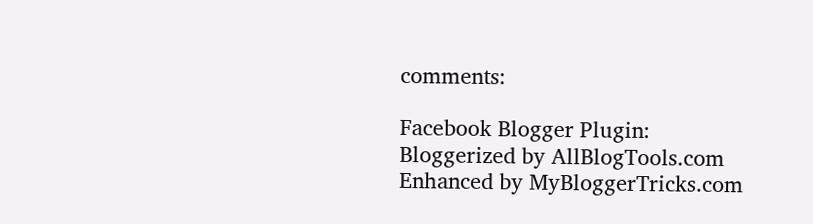comments:

Facebook Blogger Plugin: Bloggerized by AllBlogTools.com Enhanced by MyBloggerTricks.com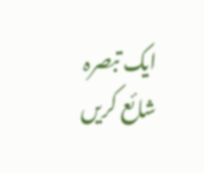ایک تبصرہ شائع کریں